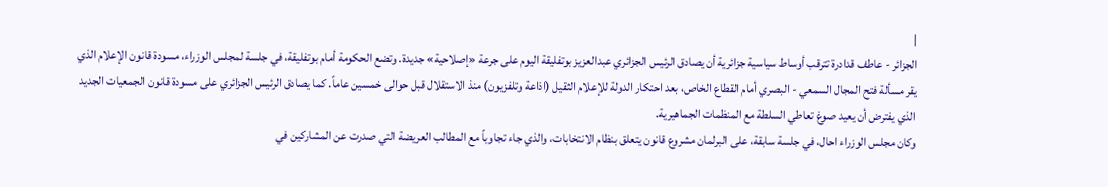|
الجزائر - عاطف قدادرة تترقب أوساط سياسية جزائرية أن يصادق الرئيس الجزائري عبدالعزيز بوتفليقة اليوم على جرعة «إصلاحية» جديدة. وتضع الحكومة أمام بوتفليقة، في جلسة لمجلس الوزراء، مسودة قانون الإعلام الذي يقر مسألة فتح المجال السمعي - البصري أمام القطاع الخاص، بعد احتكار الدولة للإعلام الثقيل (اذاعة وتلفزيون) منذ الاستقلال قبل حوالى خمسين عاماً. كما يصادق الرئيس الجزائري على مسودة قانون الجمعيات الجديد الذي يفترض أن يعيد صوغ تعاطي السلطة مع المنظمات الجماهيرية.
وكان مجلس الوزراء احال، في جلسة سابقة، على البرلمان مشروع قانون يتعلق بنظام الانتخابات، والذي جاء تجاوباً مع المطالب العريضة التي صدرت عن المشاركين في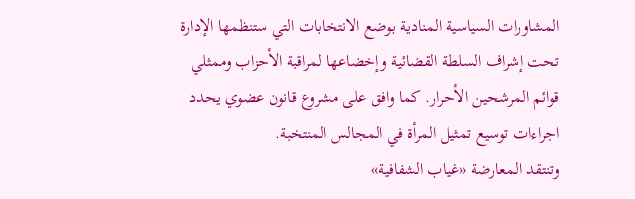المشاورات السياسية المنادية بوضع الانتخابات التي ستنظمها الإدارة تحت إشراف السلطة القضائية وإخضاعها لمراقبة الأحزاب وممثلي قوائم المرشحين الأحرار. كما وافق على مشروع قانون عضوي يحدد اجراءات توسيع تمثيل المرأة في المجالس المنتخبة.
وتنتقد المعارضة «غياب الشفافية»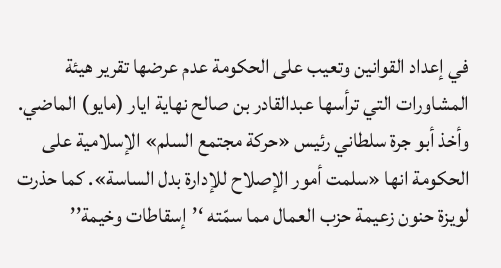في إعداد القوانين وتعيب على الحكومة عدم عرضها تقرير هيئة المشاورات التي ترأسها عبدالقادر بن صالح نهاية ايار (مايو) الماضي. وأخذ أبو جرة سلطاني رئيس «حركة مجتمع السلم» الإسلامية على الحكومة انها «سلمت أمور الإصلاح للإدارة بدل الساسة». كما حذرت لويزة حنون زعيمة حزب العمال مما سمّته ‘’إسقاطات وخيمة’’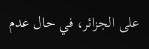على الجزائر، في حال عدم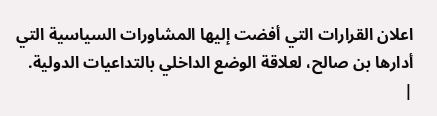اعلان القرارات التي أفضت إليها المشاورات السياسية التي أدارها بن صالح، لعلاقة الوضع الداخلي بالتداعيات الدولية.
|